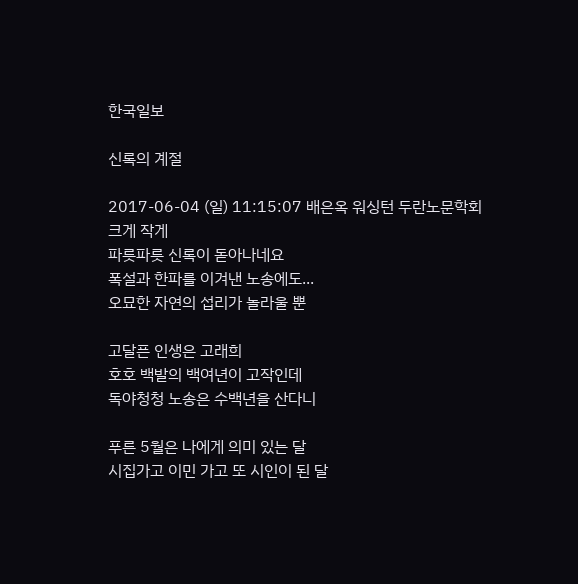한국일보

신록의 계절

2017-06-04 (일) 11:15:07 배은옥 워싱턴 두란노문학회
크게 작게
파릇파릇 신록이 돋아나네요
폭설과 한파를 이겨낸 노송에도...
오묘한 자연의 섭리가 놀라울 뿐

고달픈 인생은 고래희
호호 백발의 백여년이 고작인데
독야청청 노송은 수백년을 산다니

푸른 5월은 나에게 의미 있는 달
시집가고 이민 가고 또 시인이 된 달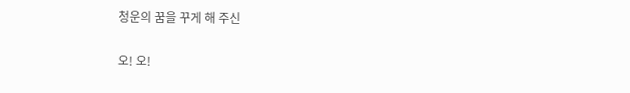청운의 꿈을 꾸게 해 주신

오! 오!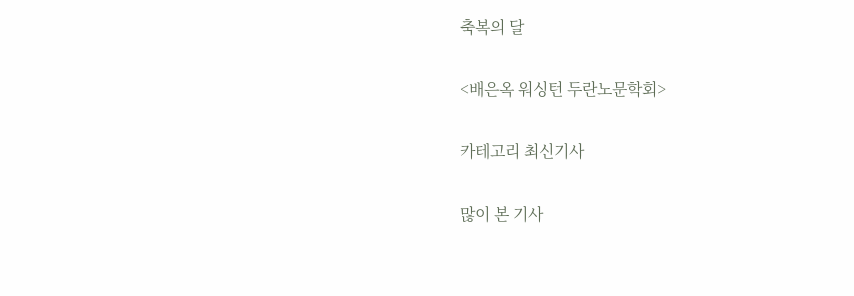축복의 달

<배은옥 워싱턴 두란노문학회>

카테고리 최신기사

많이 본 기사